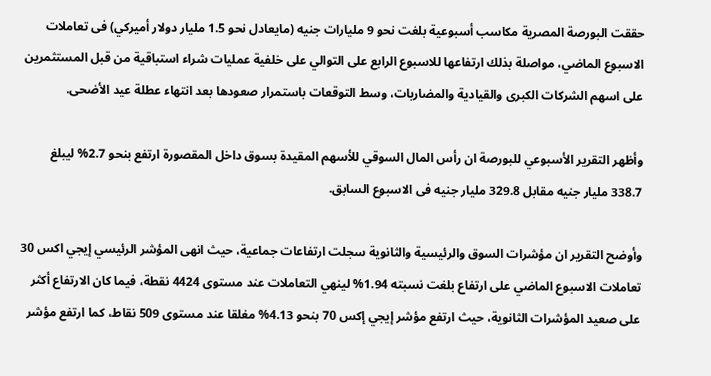حققت البورصة المصرية مكاسب أسبوعية بلغت نحو 9 مليارات جنيه (مايعادل نحو 1.5 مليار دولار أميركي) فى تعاملات الاسبوع الماضي، مواصلة بذلك ارتفاعها للاسبوع الرابع على التوالي على خلفية عمليات شراء استباقية من قبل المستثمرين على اسهم الشركات الكبرى والقيادية والمضاربات، وسط التوقعات باستمرار صعودها بعد انتهاء عطلة عيد الأضحى.

وأظهر التقرير الأسبوعي للبورصة ان رأس المال السوقي للأسهم المقيدة بسوق داخل المقصورة ارتفع بنحو 2.7% ليبلغ 338.7 مليار جنيه مقابل 329.8 مليار جنيه فى الاسبوع السابق.

وأوضح التقرير ان مؤشرات السوق والرئيسية والثانوية سجلت ارتفاعات جماعية، حيث انهى المؤشر الرئيسي إيجي اكس 30 تعاملات الاسبوع الماضي على ارتفاع بلغت نسبته 1.94% لينهي التعاملات عند مستوى 4424 نقطة، فيما كان الارتفاع أكثر على صعيد المؤشرات الثانوية، حيث ارتفع مؤشر إيجي إكس 70 بنحو 4.13% مغلقا عند مستوى 509 نقاط، كما ارتفع مؤشر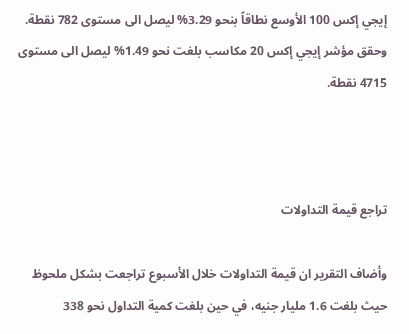إيجي إكس 100 الأوسع نطاقاً بنحو 3.29% ليصل الى مستوى 782 نقطة. وحقق مؤشر إيجي إكس 20 مكاسب بلغت نحو 1.49% ليصل الى مستوى 4715 نقطة.



تراجع قيمة التداولات

وأضاف التقرير ان قيمة التداولات خلال الأسبوع تراجعت بشكل ملحوظ حيث بلغت 1.6 مليار جنيه، في حين بلغت كمية التداول نحو 338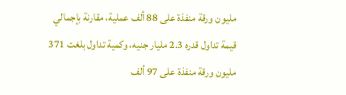مليون ورقة منفذة على 88 ألف عملية، مقارنة بإجمالي قيمة تداول قدره 2.3 مليار جنيه، وكمية تداول بلغت 371 مليون ورقة منفذة على 97 ألف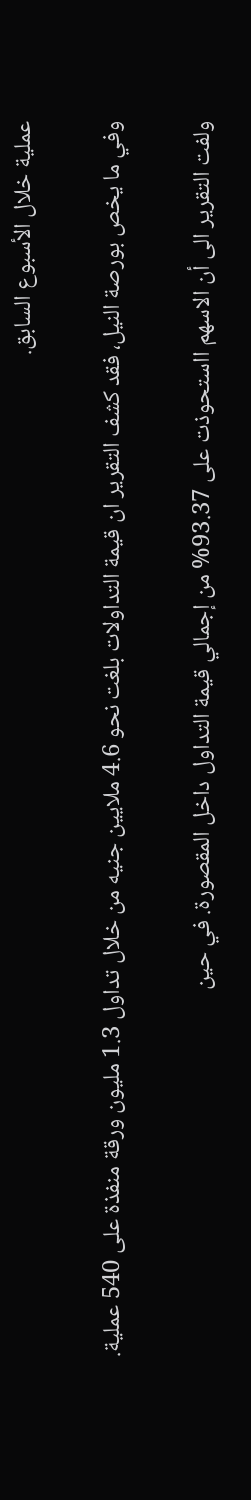عملية خلال الأسبوع السابق.

وفي ما يخص بورصة النيل، فقد كشف التقرير ان قيمة التداولات بلغت نحو 4.6 ملايين جنيه من خلال تداول 1.3 مليون ورقة منفذة على 540 عملية.

ولفت التقرير الى أن الاسهم ااستحوذت على 93.37% من إجمالي قيمة التداول داخل المقصورة. في حين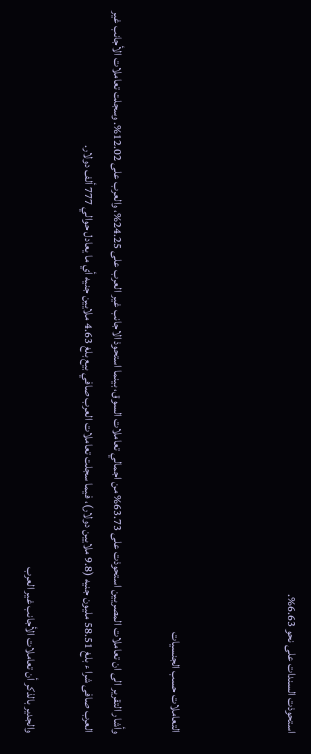استحوذت السندات على نحو 6.63%.



التعاملات حسب الجنسيات

وأشار التقرير الى ان تعاملات المصريين استحوذت على 63.73% من اجمالي تعاملات السوق، بينما استحوذ الاجانب غير العرب على 24.25%، والعرب على 12.02%. وسجلت تعاملات الأجانب غير العرب صافى شرا ء بلغ 58.51 مليون جنيه (9.8 ملايين دولار)، فيما سجلت تعاملات العرب صافي بيع بلغ 4.63 ملايين جنيه أي ما يعادل حوالي 777 ألف دولار.

والجدير بالذكر أن تعاملات الأجانب غير العرب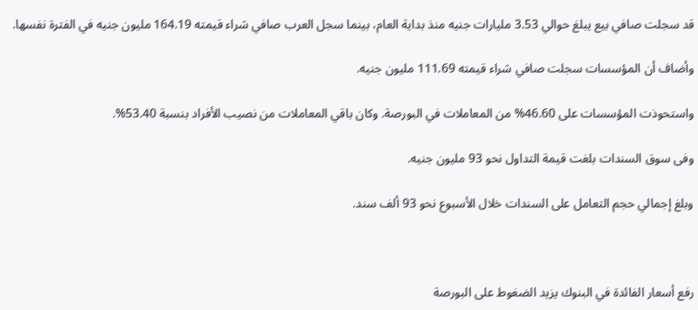قد سجلت صافي بيع يبلغ حوالي 3.53 مليارات جنيه منذ بداية العام، بينما سجل العرب صافي شراء قيمته 164.19 مليون جنيه في الفترة نفسها.

وأضاف أن المؤسسات سجلت صافي شراء قيمته 111.69 مليون جنيه.

واستحوذت المؤسسات على 46.60% من المعاملات في البورصة. وكان باقي المعاملات من نصيب الأفراد بنسبة 53.40%.

وفى سوق السندات بلغت قيمة التداول نحو 93 مليون جنيه.

وبلغ إجمالي حجم التعامل على السندات خلال الأسبوع نحو 93 ألف سند.



رفع أسعار الفائدة في البنوك يزيد الضغوط على البورصة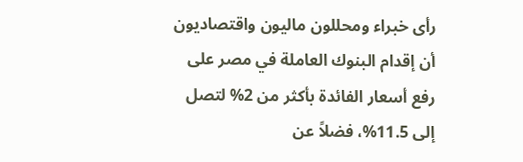رأى خبراء ومحللون ماليون واقتصاديون أن إقدام البنوك العاملة في مصر على رفع أسعار الفائدة بأكثر من 2% لتصل إلى 11.5%، فضلاً عن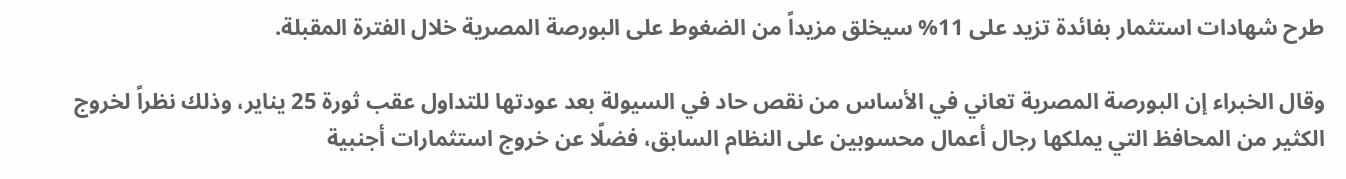طرح شهادات استثمار بفائدة تزيد على 11% سيخلق مزيداً من الضغوط على البورصة المصرية خلال الفترة المقبلة.

وقال الخبراء إن البورصة المصرية تعاني في الأساس من نقص حاد في السيولة بعد عودتها للتداول عقب ثورة 25 يناير، وذلك نظراً لخروج الكثير من المحافظ التي يملكها رجال أعمال محسوبين على النظام السابق، فضلًا عن خروج استثمارات أجنبية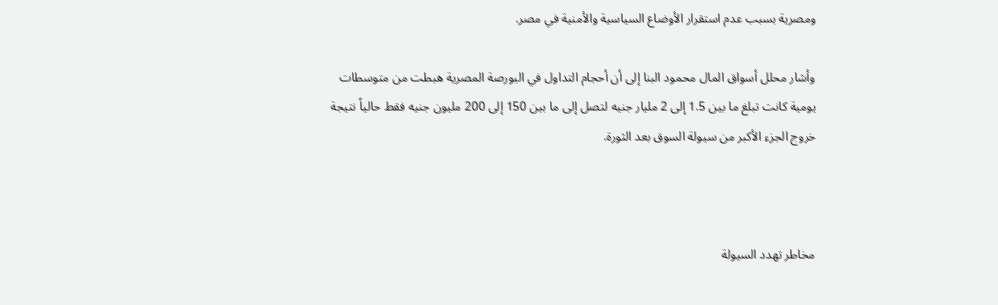ومصرية بسبب عدم استقرار الأوضاع السياسية والأمنية في مصر.

وأشار محلل أسواق المال محمود البنا إلى أن أحجام التداول في البورصة المصرية هبطت من متوسطات يومية كانت تبلغ ما بين 1.5 إلى 2 مليار جنيه لتصل إلى ما بين 150 إلى 200 مليون جنيه فقط حالياً نتيجة خروج الجزء الأكبر من سيولة السوق بعد الثورة.



مخاطر تهدد السيولة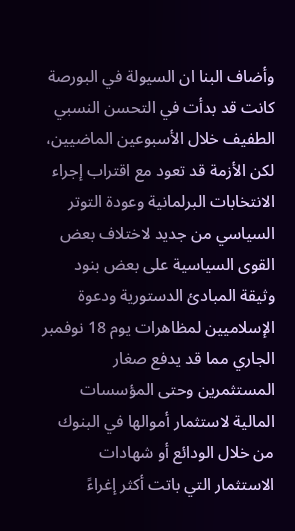وأضاف البنا ان السيولة في البورصة كانت قد بدأت في التحسن النسبي الطفيف خلال الأسبوعين الماضيين، لكن الأزمة قد تعود مع اقتراب إجراء الانتخابات البرلمانية وعودة التوتر السياسي من جديد لاختلاف بعض القوى السياسية على بعض بنود وثيقة المبادئ الدستورية ودعوة الإسلاميين لمظاهرات يوم 18 نوفمبر الجاري مما قد يدفع صغار المستثمرين وحتى المؤسسات المالية لاستثمار أموالها في البنوك من خلال الودائع أو شهادات الاستثمار التي باتت أكثر إغراءً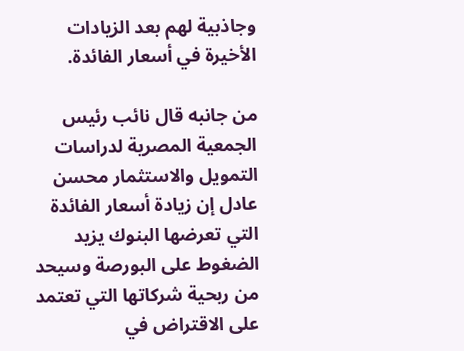وجاذبية لهم بعد الزيادات الأخيرة في أسعار الفائدة.

من جانبه قال نائب رئيس الجمعية المصرية لدراسات التمويل والاستثمار محسن عادل إن زيادة أسعار الفائدة التي تعرضها البنوك يزيد الضغوط على البورصة وسيحد من ربحية شركاتها التي تعتمد على الاقتراض في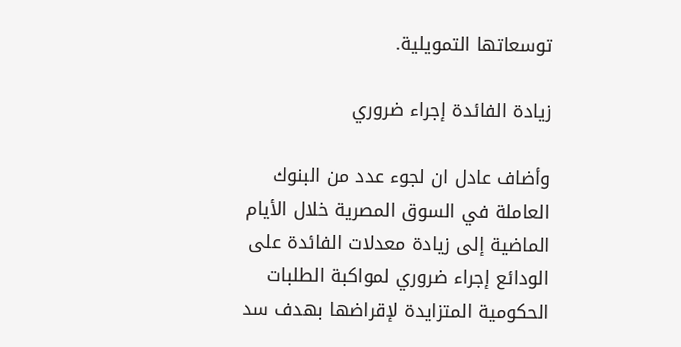توسعاتها التمويلية.

زيادة الفائدة إجراء ضروري

وأضاف عادل ان لجوء عدد من البنوك العاملة في السوق المصرية خلال الأيام الماضية إلى زيادة معدلات الفائدة على الودائع إجراء ضروري لمواكبة الطلبات الحكومية المتزايدة لإقراضها بهدف سد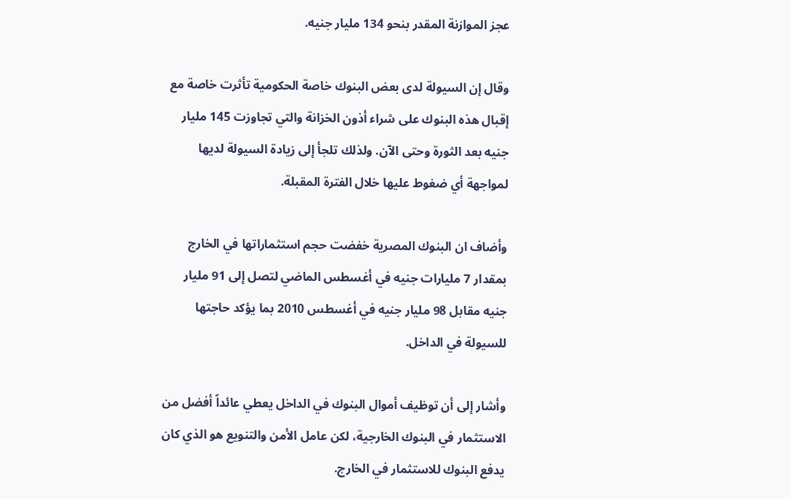عجز الموازنة المقدر بنحو 134 مليار جنيه.

وقال إن السيولة لدى بعض البنوك خاصة الحكومية تأثرت خاصة مع إقبال هذه البنوك على شراء أذون الخزانة والتي تجاوزت 145 مليار جنيه بعد الثورة وحتى الآن. ولذلك تلجأ إلى زيادة السيولة لديها لمواجهة أي ضغوط عليها خلال الفترة المقبلة.

وأضاف ان البنوك المصرية خفضت حجم استثماراتها في الخارج بمقدار 7 مليارات جنيه في أغسطس الماضي لتصل إلى 91 مليار جنيه مقابل 98 مليار جنيه في أغسطس 2010 بما يؤكد حاجتها للسيولة في الداخل.

وأشار إلى أن توظيف أموال البنوك في الداخل يعطي عائداً أفضل من الاستثمار في البنوك الخارجية، لكن عامل الأمن والتنويع هو الذي كان يدفع البنوك للاستثمار في الخارج.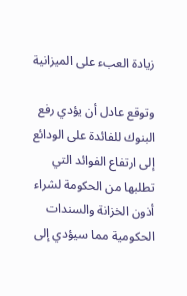زيادة العبء على الميزانية

وتوقع عادل أن يؤدي رفع البنوك للفائدة على الودائع إلى ارتفاع الفوائد التي تطلبها من الحكومة لشراء أذون الخزانة والسندات الحكومية مما سيؤدي إلى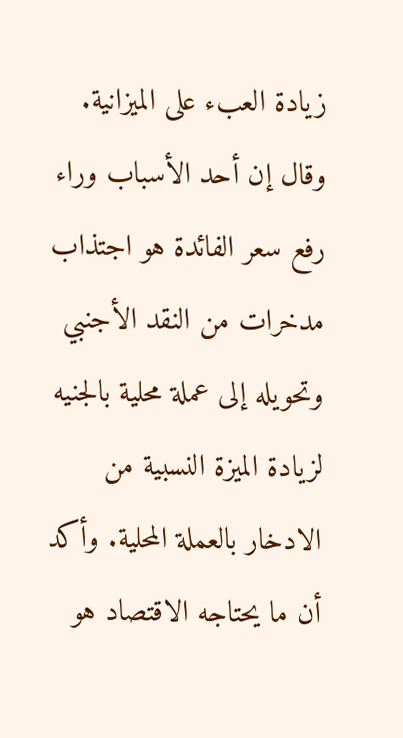زيادة العبء على الميزانية. وقال إن أحد الأسباب وراء رفع سعر الفائدة هو اجتذاب مدخرات من النقد الأجنبي وتحويله إلى عملة محلية بالجنيه لزيادة الميزة النسبية من الادخار بالعملة المحلية. وأكد أن ما يحتاجه الاقتصاد هو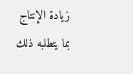زيادة الإنتاج بما يتطلبه ذلك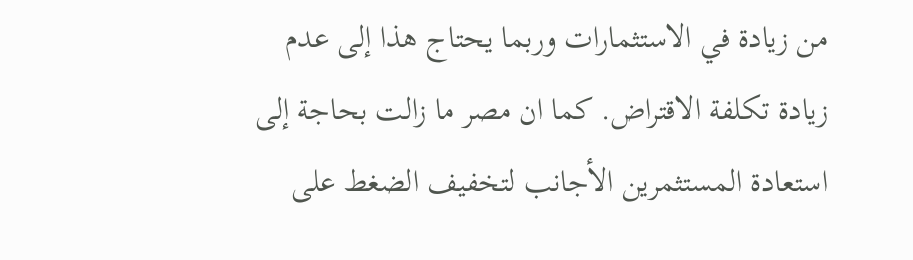من زيادة في الاستثمارات وربما يحتاج هذا إلى عدم زيادة تكلفة الاقتراض. كما ان مصر ما زالت بحاجة إلى استعادة المستثمرين الأجانب لتخفيف الضغط على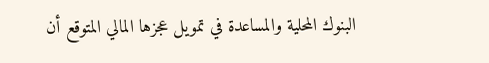البنوك المحلية والمساعدة في تمويل عجزها المالي المتوقع أن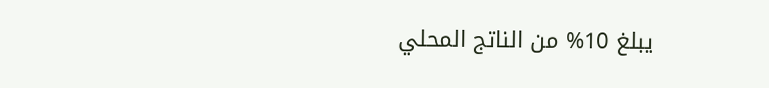يبلغ 10% من الناتج المحلي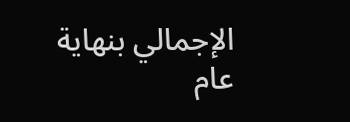الإجمالي بنهاية عام